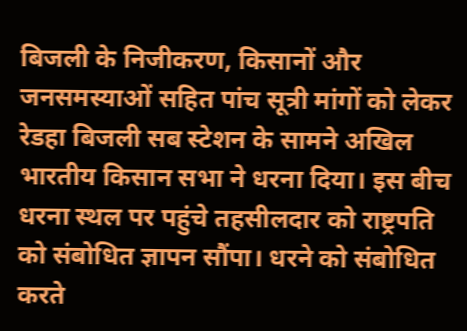बिजली के निजीकरण, किसानों और जनसमस्याओं सहित पांच सूत्री मांगों को लेकर रेडहा बिजली सब स्टेशन के सामने अखिल भारतीय किसान सभा ने धरना दिया। इस बीच धरना स्थल पर पहुंचे तहसीलदार को राष्ट्रपति को संबोधित ज्ञापन सौंपा। धरने को संबोधित करते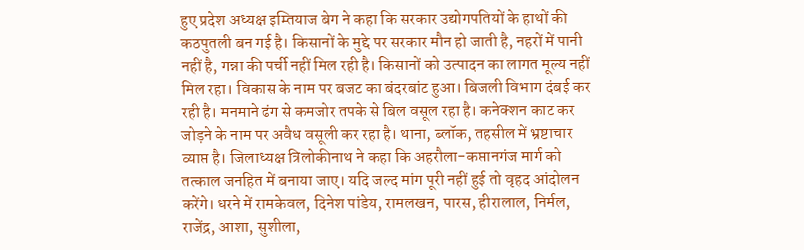हुए प्रदेश अध्यक्ष इम्तियाज बेग ने कहा कि सरकार उद्योगपतियों के हाथों की कठपुतली बन गई है। किसानों के मुद्दे पर सरकार मौन हो जाती है, नहरों में पानी नहीं है, गन्ना की पर्ची नहीं मिल रही है। किसानों को उत्पादन का लागत मूल्य नहीं मिल रहा। विकास के नाम पर बजट का बंदरबांट हुआ। बिजली विभाग दंबई कर रही है। मनमाने ढंग से कमजोर तपके से बिल वसूल रहा है। कनेक्शन काट कर जोड़ने के नाम पर अवैध वसूली कर रहा है। थाना, ब्लॉक, तहसील में भ्रष्टाचार व्याप्त है। जिलाध्यक्ष त्रिलोकीनाथ ने कहा कि अहरौला-कप्तानगंज मार्ग को तत्काल जनहित में बनाया जाए। यदि जल्द मांग पूरी नहीं हुई तो वृहद आंदोलन करेंगे। धरने में रामकेवल, दिनेश पांडेय, रामलखन, पारस, हीरालाल, निर्मल, राजेंद्र, आशा, सुशीला,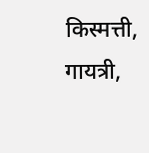किस्मत्ती, गायत्री,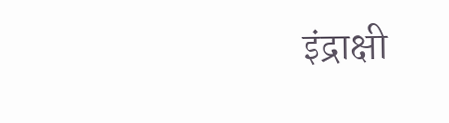इंद्राक्षी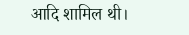आदि शामिल थी।